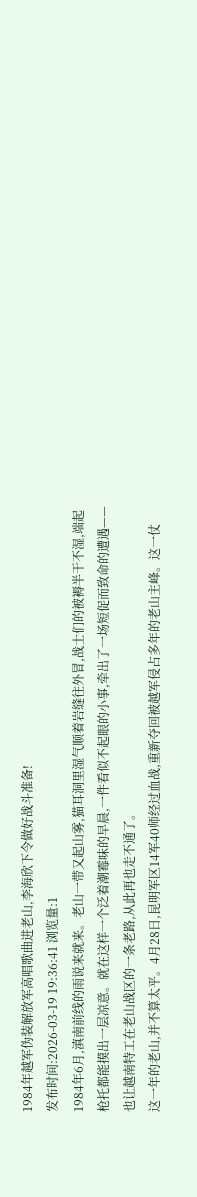1984年越军伪装解放军高唱歌曲进老山,李海欣下令做好战斗准备!
发布时间:2026-03-19 19:36:41 浏览量:1
1984年6月,滇南前线的雨说来就来。老山一带又起山雾,猫耳洞里湿气顺着岩缝往外冒,战士们的被褥半干不湿,端起枪托都能摸出一层凉意。就在这样一个泛着潮霉味的早晨,一件看似不起眼的小事,牵出了一场短促而致命的遭遇——也让越南特工在老山战区的一条老路,从此再也走不通了。
这一年的老山,并不算太平。4月28日,昆明军区14军40师经过血战,重新夺回被越军侵占多年的老山主峰。这一仗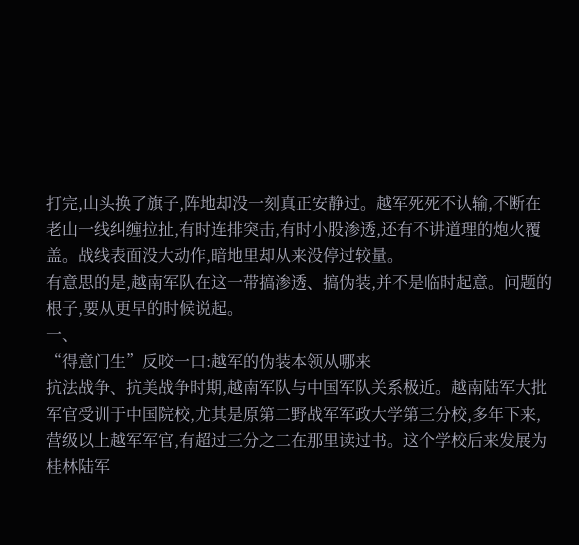打完,山头换了旗子,阵地却没一刻真正安静过。越军死死不认输,不断在老山一线纠缠拉扯,有时连排突击,有时小股渗透,还有不讲道理的炮火覆盖。战线表面没大动作,暗地里却从来没停过较量。
有意思的是,越南军队在这一带搞渗透、搞伪装,并不是临时起意。问题的根子,要从更早的时候说起。
一、
“得意门生”反咬一口:越军的伪装本领从哪来
抗法战争、抗美战争时期,越南军队与中国军队关系极近。越南陆军大批军官受训于中国院校,尤其是原第二野战军军政大学第三分校,多年下来,营级以上越军军官,有超过三分之二在那里读过书。这个学校后来发展为桂林陆军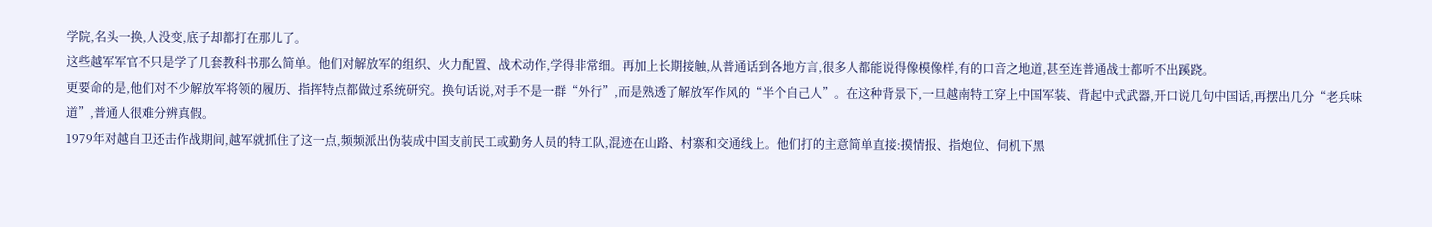学院,名头一换,人没变,底子却都打在那儿了。
这些越军军官不只是学了几套教科书那么简单。他们对解放军的组织、火力配置、战术动作,学得非常细。再加上长期接触,从普通话到各地方言,很多人都能说得像模像样,有的口音之地道,甚至连普通战士都听不出蹊跷。
更要命的是,他们对不少解放军将领的履历、指挥特点都做过系统研究。换句话说,对手不是一群“外行”,而是熟透了解放军作风的“半个自己人”。在这种背景下,一旦越南特工穿上中国军装、背起中式武器,开口说几句中国话,再摆出几分“老兵味道”,普通人很难分辨真假。
1979年对越自卫还击作战期间,越军就抓住了这一点,频频派出伪装成中国支前民工或勤务人员的特工队,混迹在山路、村寨和交通线上。他们打的主意简单直接:摸情报、指炮位、伺机下黑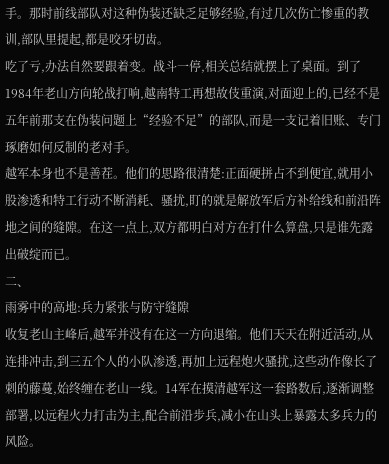手。那时前线部队对这种伪装还缺乏足够经验,有过几次伤亡惨重的教训,部队里提起,都是咬牙切齿。
吃了亏,办法自然要跟着变。战斗一停,相关总结就摆上了桌面。到了1984年老山方向轮战打响,越南特工再想故伎重演,对面迎上的,已经不是五年前那支在伪装问题上“经验不足”的部队,而是一支记着旧账、专门琢磨如何反制的老对手。
越军本身也不是善茬。他们的思路很清楚:正面硬拼占不到便宜,就用小股渗透和特工行动不断消耗、骚扰,盯的就是解放军后方补给线和前沿阵地之间的缝隙。在这一点上,双方都明白对方在打什么算盘,只是谁先露出破绽而已。
二、
雨雾中的高地:兵力紧张与防守缝隙
收复老山主峰后,越军并没有在这一方向退缩。他们天天在附近活动,从连排冲击,到三五个人的小队渗透,再加上远程炮火骚扰,这些动作像长了刺的藤蔓,始终缠在老山一线。14军在摸清越军这一套路数后,逐渐调整部署,以远程火力打击为主,配合前沿步兵,减小在山头上暴露太多兵力的风险。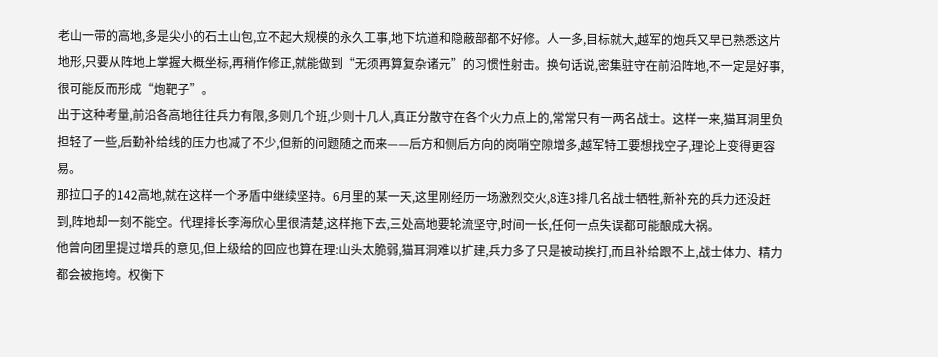老山一带的高地,多是尖小的石土山包,立不起大规模的永久工事,地下坑道和隐蔽部都不好修。人一多,目标就大,越军的炮兵又早已熟悉这片地形,只要从阵地上掌握大概坐标,再稍作修正,就能做到“无须再算复杂诸元”的习惯性射击。换句话说,密集驻守在前沿阵地,不一定是好事,很可能反而形成“炮靶子”。
出于这种考量,前沿各高地往往兵力有限,多则几个班,少则十几人,真正分散守在各个火力点上的,常常只有一两名战士。这样一来,猫耳洞里负担轻了一些,后勤补给线的压力也减了不少,但新的问题随之而来——后方和侧后方向的岗哨空隙增多,越军特工要想找空子,理论上变得更容易。
那拉口子的142高地,就在这样一个矛盾中继续坚持。6月里的某一天,这里刚经历一场激烈交火,8连3排几名战士牺牲,新补充的兵力还没赶到,阵地却一刻不能空。代理排长李海欣心里很清楚,这样拖下去,三处高地要轮流坚守,时间一长,任何一点失误都可能酿成大祸。
他曾向团里提过增兵的意见,但上级给的回应也算在理:山头太脆弱,猫耳洞难以扩建,兵力多了只是被动挨打,而且补给跟不上,战士体力、精力都会被拖垮。权衡下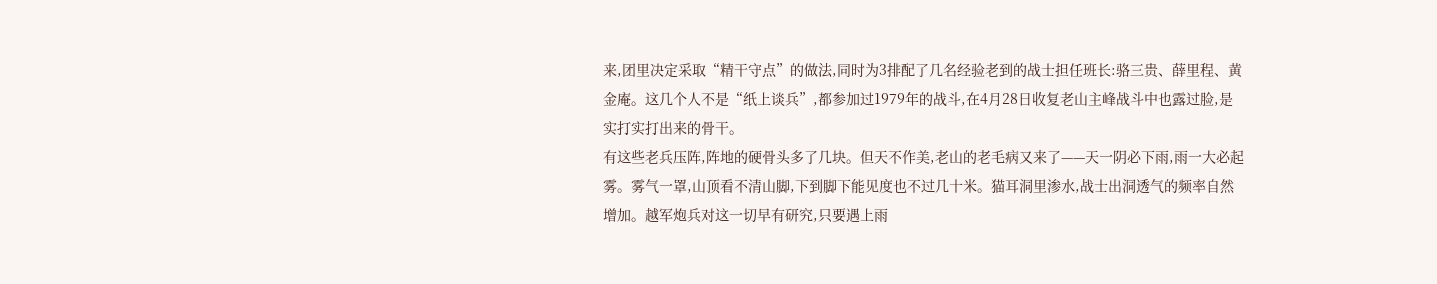来,团里决定采取“精干守点”的做法,同时为3排配了几名经验老到的战士担任班长:骆三贵、薛里程、黄金庵。这几个人不是“纸上谈兵”,都参加过1979年的战斗,在4月28日收复老山主峰战斗中也露过脸,是实打实打出来的骨干。
有这些老兵压阵,阵地的硬骨头多了几块。但天不作美,老山的老毛病又来了——天一阴必下雨,雨一大必起雾。雾气一罩,山顶看不清山脚,下到脚下能见度也不过几十米。猫耳洞里渗水,战士出洞透气的频率自然增加。越军炮兵对这一切早有研究,只要遇上雨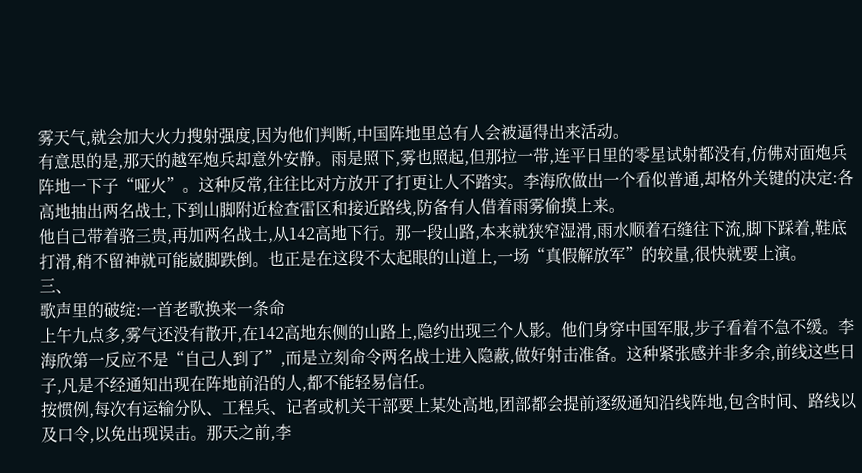雾天气,就会加大火力搜射强度,因为他们判断,中国阵地里总有人会被逼得出来活动。
有意思的是,那天的越军炮兵却意外安静。雨是照下,雾也照起,但那拉一带,连平日里的零星试射都没有,仿佛对面炮兵阵地一下子“哑火”。这种反常,往往比对方放开了打更让人不踏实。李海欣做出一个看似普通,却格外关键的决定:各高地抽出两名战士,下到山脚附近检查雷区和接近路线,防备有人借着雨雾偷摸上来。
他自己带着骆三贵,再加两名战士,从142高地下行。那一段山路,本来就狭窄湿滑,雨水顺着石缝往下流,脚下踩着,鞋底打滑,稍不留神就可能崴脚跌倒。也正是在这段不太起眼的山道上,一场“真假解放军”的较量,很快就要上演。
三、
歌声里的破绽:一首老歌换来一条命
上午九点多,雾气还没有散开,在142高地东侧的山路上,隐约出现三个人影。他们身穿中国军服,步子看着不急不缓。李海欣第一反应不是“自己人到了”,而是立刻命令两名战士进入隐蔽,做好射击准备。这种紧张感并非多余,前线这些日子,凡是不经通知出现在阵地前沿的人,都不能轻易信任。
按惯例,每次有运输分队、工程兵、记者或机关干部要上某处高地,团部都会提前逐级通知沿线阵地,包含时间、路线以及口令,以免出现误击。那天之前,李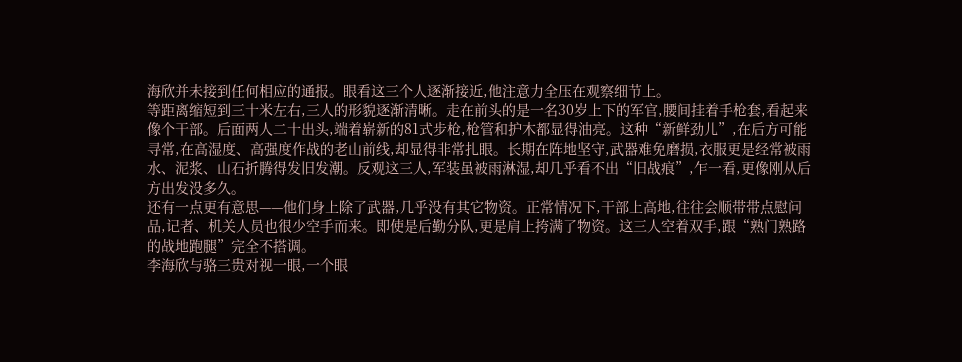海欣并未接到任何相应的通报。眼看这三个人逐渐接近,他注意力全压在观察细节上。
等距离缩短到三十米左右,三人的形貌逐渐清晰。走在前头的是一名30岁上下的军官,腰间挂着手枪套,看起来像个干部。后面两人二十出头,端着崭新的81式步枪,枪管和护木都显得油亮。这种“新鲜劲儿”,在后方可能寻常,在高湿度、高强度作战的老山前线,却显得非常扎眼。长期在阵地坚守,武器难免磨损,衣服更是经常被雨水、泥浆、山石折腾得发旧发潮。反观这三人,军装虽被雨淋湿,却几乎看不出“旧战痕”,乍一看,更像刚从后方出发没多久。
还有一点更有意思——他们身上除了武器,几乎没有其它物资。正常情况下,干部上高地,往往会顺带带点慰问品,记者、机关人员也很少空手而来。即使是后勤分队,更是肩上挎满了物资。这三人空着双手,跟“熟门熟路的战地跑腿”完全不搭调。
李海欣与骆三贵对视一眼,一个眼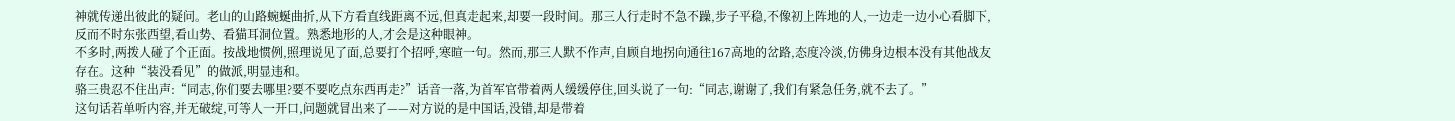神就传递出彼此的疑问。老山的山路蜿蜒曲折,从下方看直线距离不远,但真走起来,却要一段时间。那三人行走时不急不躁,步子平稳,不像初上阵地的人,一边走一边小心看脚下,反而不时东张西望,看山势、看猫耳洞位置。熟悉地形的人,才会是这种眼神。
不多时,两拨人碰了个正面。按战地惯例,照理说见了面,总要打个招呼,寒暄一句。然而,那三人默不作声,自顾自地拐向通往167高地的岔路,态度冷淡,仿佛身边根本没有其他战友存在。这种“装没看见”的做派,明显违和。
骆三贵忍不住出声:“同志,你们要去哪里?要不要吃点东西再走?”话音一落,为首军官带着两人缓缓停住,回头说了一句:“同志,谢谢了,我们有紧急任务,就不去了。”
这句话若单听内容,并无破绽,可等人一开口,问题就冒出来了——对方说的是中国话,没错,却是带着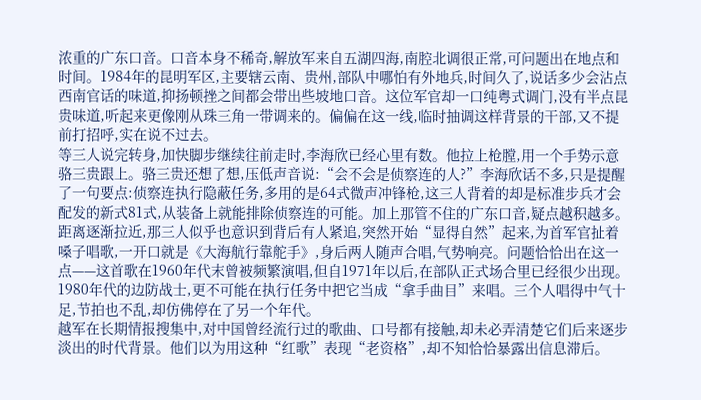浓重的广东口音。口音本身不稀奇,解放军来自五湖四海,南腔北调很正常,可问题出在地点和时间。1984年的昆明军区,主要辖云南、贵州,部队中哪怕有外地兵,时间久了,说话多少会沾点西南官话的味道,抑扬顿挫之间都会带出些坡地口音。这位军官却一口纯粤式调门,没有半点昆贵味道,听起来更像刚从珠三角一带调来的。偏偏在这一线,临时抽调这样背景的干部,又不提前打招呼,实在说不过去。
等三人说完转身,加快脚步继续往前走时,李海欣已经心里有数。他拉上枪膛,用一个手势示意骆三贵跟上。骆三贵还想了想,压低声音说:“会不会是侦察连的人?”李海欣话不多,只是提醒了一句要点:侦察连执行隐蔽任务,多用的是64式微声冲锋枪,这三人背着的却是标准步兵才会配发的新式81式,从装备上就能排除侦察连的可能。加上那管不住的广东口音,疑点越积越多。
距离逐渐拉近,那三人似乎也意识到背后有人紧追,突然开始“显得自然”起来,为首军官扯着嗓子唱歌,一开口就是《大海航行靠舵手》,身后两人随声合唱,气势响亮。问题恰恰出在这一点——这首歌在1960年代末曾被频繁演唱,但自1971年以后,在部队正式场合里已经很少出现。1980年代的边防战士,更不可能在执行任务中把它当成“拿手曲目”来唱。三个人唱得中气十足,节拍也不乱,却仿佛停在了另一个年代。
越军在长期情报搜集中,对中国曾经流行过的歌曲、口号都有接触,却未必弄清楚它们后来逐步淡出的时代背景。他们以为用这种“红歌”表现“老资格”,却不知恰恰暴露出信息滞后。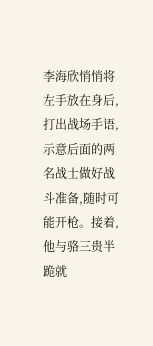李海欣悄悄将左手放在身后,打出战场手语,示意后面的两名战士做好战斗准备,随时可能开枪。接着,他与骆三贵半跪就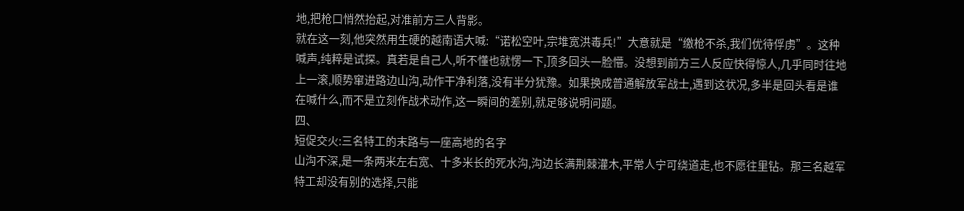地,把枪口悄然抬起,对准前方三人背影。
就在这一刻,他突然用生硬的越南语大喊:“诺松空叶,宗堆宽洪毒兵!”大意就是“缴枪不杀,我们优待俘虏”。这种喊声,纯粹是试探。真若是自己人,听不懂也就愣一下,顶多回头一脸懵。没想到前方三人反应快得惊人,几乎同时往地上一滚,顺势窜进路边山沟,动作干净利落,没有半分犹豫。如果换成普通解放军战士,遇到这状况,多半是回头看是谁在喊什么,而不是立刻作战术动作,这一瞬间的差别,就足够说明问题。
四、
短促交火:三名特工的末路与一座高地的名字
山沟不深,是一条两米左右宽、十多米长的死水沟,沟边长满荆棘灌木,平常人宁可绕道走,也不愿往里钻。那三名越军特工却没有别的选择,只能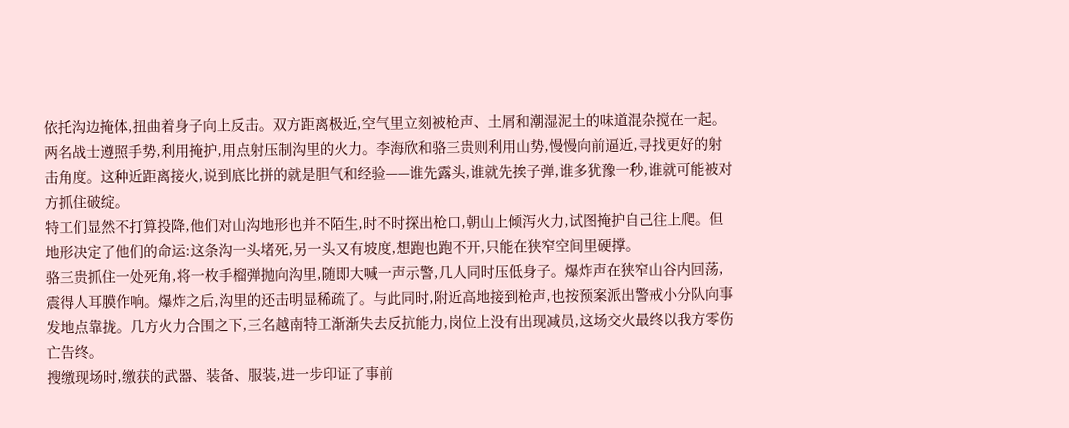依托沟边掩体,扭曲着身子向上反击。双方距离极近,空气里立刻被枪声、土屑和潮湿泥土的味道混杂搅在一起。
两名战士遵照手势,利用掩护,用点射压制沟里的火力。李海欣和骆三贵则利用山势,慢慢向前逼近,寻找更好的射击角度。这种近距离接火,说到底比拼的就是胆气和经验——谁先露头,谁就先挨子弹,谁多犹豫一秒,谁就可能被对方抓住破绽。
特工们显然不打算投降,他们对山沟地形也并不陌生,时不时探出枪口,朝山上倾泻火力,试图掩护自己往上爬。但地形决定了他们的命运:这条沟一头堵死,另一头又有坡度,想跑也跑不开,只能在狭窄空间里硬撑。
骆三贵抓住一处死角,将一枚手榴弹抛向沟里,随即大喊一声示警,几人同时压低身子。爆炸声在狭窄山谷内回荡,震得人耳膜作响。爆炸之后,沟里的还击明显稀疏了。与此同时,附近高地接到枪声,也按预案派出警戒小分队向事发地点靠拢。几方火力合围之下,三名越南特工渐渐失去反抗能力,岗位上没有出现减员,这场交火最终以我方零伤亡告终。
搜缴现场时,缴获的武器、装备、服装,进一步印证了事前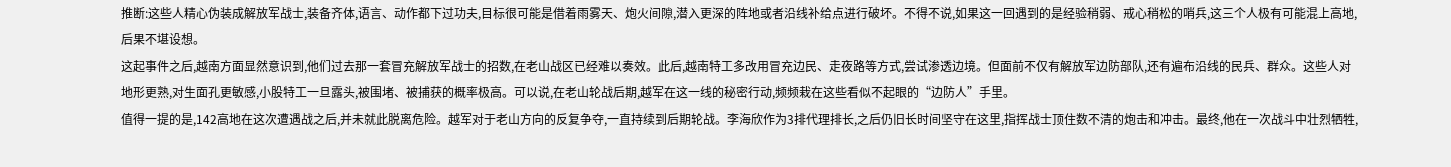推断:这些人精心伪装成解放军战士,装备齐体,语言、动作都下过功夫,目标很可能是借着雨雾天、炮火间隙,潜入更深的阵地或者沿线补给点进行破坏。不得不说,如果这一回遇到的是经验稍弱、戒心稍松的哨兵,这三个人极有可能混上高地,后果不堪设想。
这起事件之后,越南方面显然意识到,他们过去那一套冒充解放军战士的招数,在老山战区已经难以奏效。此后,越南特工多改用冒充边民、走夜路等方式,尝试渗透边境。但面前不仅有解放军边防部队,还有遍布沿线的民兵、群众。这些人对地形更熟,对生面孔更敏感,小股特工一旦露头,被围堵、被捕获的概率极高。可以说,在老山轮战后期,越军在这一线的秘密行动,频频栽在这些看似不起眼的“边防人”手里。
值得一提的是,142高地在这次遭遇战之后,并未就此脱离危险。越军对于老山方向的反复争夺,一直持续到后期轮战。李海欣作为3排代理排长,之后仍旧长时间坚守在这里,指挥战士顶住数不清的炮击和冲击。最终,他在一次战斗中壮烈牺牲,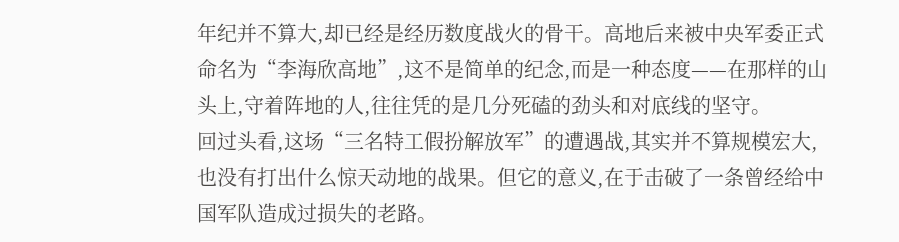年纪并不算大,却已经是经历数度战火的骨干。高地后来被中央军委正式命名为“李海欣高地”,这不是简单的纪念,而是一种态度——在那样的山头上,守着阵地的人,往往凭的是几分死磕的劲头和对底线的坚守。
回过头看,这场“三名特工假扮解放军”的遭遇战,其实并不算规模宏大,也没有打出什么惊天动地的战果。但它的意义,在于击破了一条曾经给中国军队造成过损失的老路。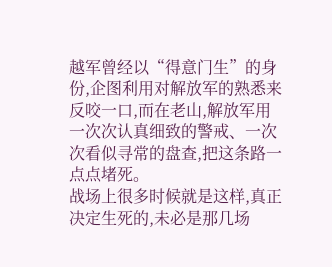越军曾经以“得意门生”的身份,企图利用对解放军的熟悉来反咬一口,而在老山,解放军用一次次认真细致的警戒、一次次看似寻常的盘查,把这条路一点点堵死。
战场上很多时候就是这样,真正决定生死的,未必是那几场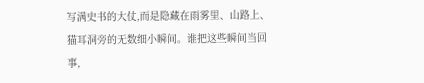写满史书的大仗,而是隐藏在雨雾里、山路上、猫耳洞旁的无数细小瞬间。谁把这些瞬间当回事,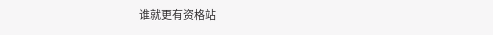谁就更有资格站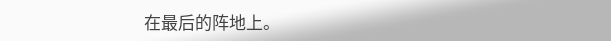在最后的阵地上。